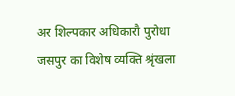अर शिल्पकार अधिकारौ पुरोधा
जसपुर का विशेष व्यक्ति श्रृंखला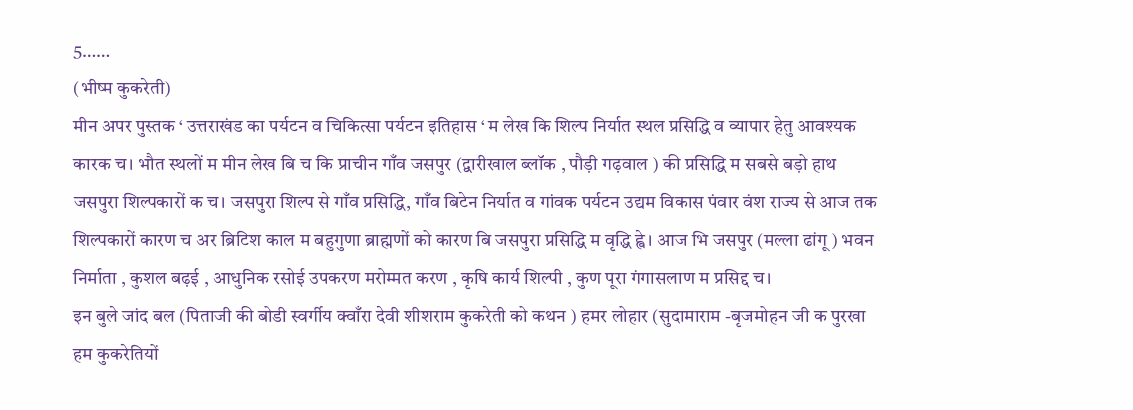5……
(भीष्म कुकरेती)
मीन अपर पुस्तक ‘ उत्तराखंड का पर्यटन व चिकित्सा पर्यटन इतिहास ‘ म लेख कि शिल्प निर्यात स्थल प्रसिद्धि व व्यापार हेतु आवश्यक कारक च। भौत स्थलों म मीन लेख बि च कि प्राचीन गाँव जसपुर (द्वारीखाल ब्लॉक , पौड़ी गढ़वाल ) की प्रसिद्धि म सबसे बड़ो हाथ जसपुरा शिल्पकारों क च। जसपुरा शिल्प से गाँव प्रसिद्धि, गाँव बिटेन निर्यात व गांवक पर्यटन उद्यम विकास पंवार वंश राज्य से आज तक शिल्पकारों कारण च अर ब्रिटिश काल म बहुगुणा ब्राह्मणों को कारण बि जसपुरा प्रसिद्धि म वृद्धि ह्वे। आज भि जसपुर (मल्ला ढांगू ) भवन निर्माता , कुशल बढ़ई , आधुनिक रसोई उपकरण मरोम्मत करण , कृषि कार्य शिल्पी , कुण पूरा गंगासलाण म प्रसिद्द च।
इन बुले जांद बल (पिताजी की बोडी स्वर्गीय क्वाँरा देवी शीशराम कुकरेती को कथन ) हमर लोहार (सुदामाराम -बृजमोहन जी क पुरखा हम कुकरेतियों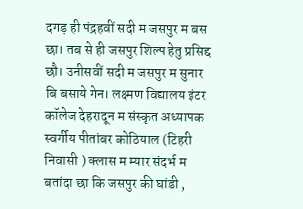दगड़ ही पंद्रहवीं सदी म जसपुर म बस छा। तब से ही जसपुर शिल्प हेतु प्रसिद्द छौ। उनीसवीं सदी म जसपुर म सुनार बि बसाये गेन। लक्ष्मण विद्यालय इंटर कॉलेज देहरादून म संस्कृत अध्यापक स्वर्गीय पीतांबर कोठियाल (टिहरी निवासी ) क्लास म म्यार संदर्भ म बतांदा छा कि जसपुर की घांडी ,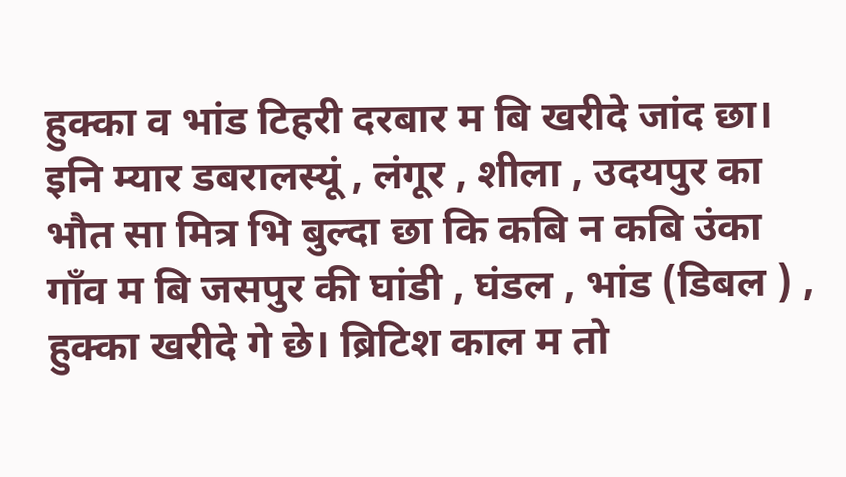हुक्का व भांड टिहरी दरबार म बि खरीदे जांद छा। इनि म्यार डबरालस्यूं , लंगूर , शीला , उदयपुर का भौत सा मित्र भि बुल्दा छा कि कबि न कबि उंका गाँव म बि जसपुर की घांडी , घंडल , भांड (डिबल ) , हुक्का खरीदे गे छे। ब्रिटिश काल म तो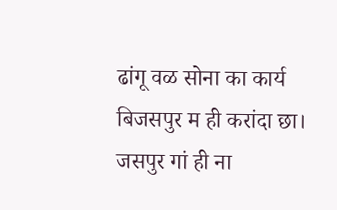ढांगू वळ सोना का कार्य बिजसपुर म ही करांदा छा।
जसपुर गां ही ना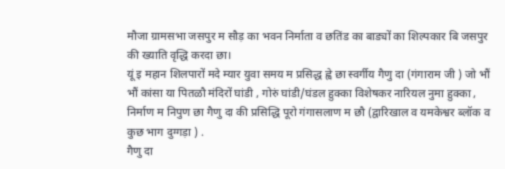मौजा ग्रामसभा जसपुर म सौड़ का भवन निर्माता व छतिंड का बाड्यों का शिल्पकार बि जसपुर की ख्याति वृद्धि करदा छा।
यूं इ महान शिलपारों मदे म्यार युवा समय म प्रसिद्ध ह्वे छा स्वर्गीय गैणु दा (गंगाराम जी ) जो भौं भौं कांसा या पितळौ मंदिरों घांडी , गोरुं घांडी/घंडल हुक्का विशेषकर नारियल नुमा हुक्का , निर्माण म निपुण छा गैणु दा की प्रसिद्धि पूरो गंगासलाण म छौ (द्वारिखाल व यमकेश्वर ब्लॉक व कुछ भाग दुग्गड़ा ) .
गैणु दा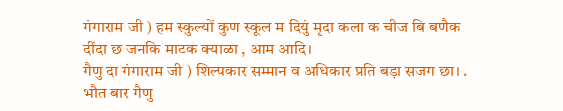गंगाराम जी ) हम स्कुल्यों कुण स्कूल म दियुं मृदा कला क चीज बि बणैक दींदा छ जनकि माटक क्याळा , आम आदि।
गैणु दा गंगाराम जी ) शिल्पकार सम्मान व अधिकार प्रति बड़ा सजग छा। . भौत बार गैणु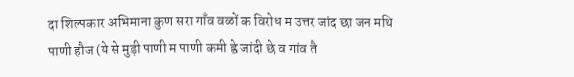दा शिल्पकार अभिमाना कुण सरा गाँव वळों क विरोध म उत्तर जांद छा जन मथि पाणी हौज (ये से मुड़ी पाणी म पाणी कमी ह्वे जांदी छे व गांव तै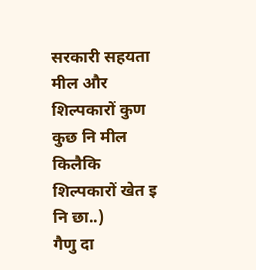सरकारी सहयता मील और शिल्पकारों कुण कुछ नि मील किलैकि शिल्पकारों खेत इ नि छा..)
गैणु दा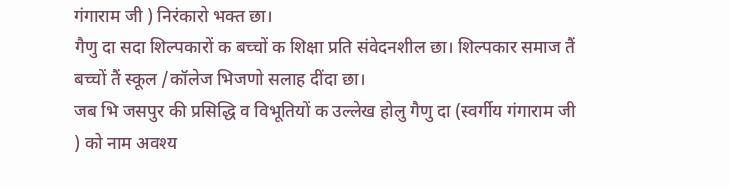गंगाराम जी ) निरंकारो भक्त छा।
गैणु दा सदा शिल्पकारों क बच्चों क शिक्षा प्रति संवेदनशील छा। शिल्पकार समाज तैं बच्चों तैं स्कूल /कॉलेज भिजणो सलाह दींदा छा।
जब भि जसपुर की प्रसिद्धि व विभूतियों क उल्लेख होलु गैणु दा (स्वर्गीय गंगाराम जी ) को नाम अवश्य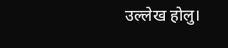उल्लेख होलु।